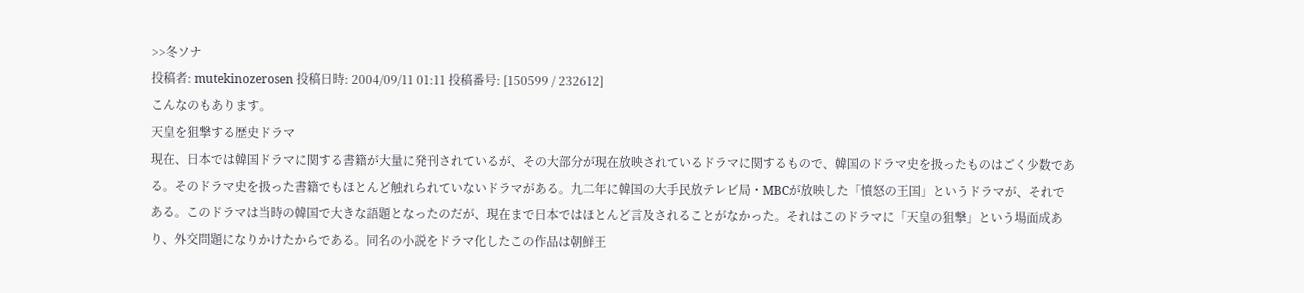>>冬ソナ
投稿者: mutekinozerosen 投稿日時: 2004/09/11 01:11 投稿番号: [150599 / 232612]
こんなのもあります。
天皇を狙撃する歴史ドラマ
現在、日本では韓国ドラマに関する書籍が大量に発刊されているが、その大部分が現在放映されているドラマに関するもので、韓国のドラマ史を扱ったものはごく少数である。そのドラマ史を扱った書籍でもほとんど触れられていないドラマがある。九二年に韓国の大手民放テレビ局・MBCが放映した「憤怒の王国」というドラマが、それである。このドラマは当時の韓国で大きな語題となったのだが、現在まで日本ではほとんど言及されることがなかった。それはこのドラマに「天皇の狙撃」という場面成あり、外交問題になりかけたからである。同名の小説をドラマ化したこの作品は朝鮮王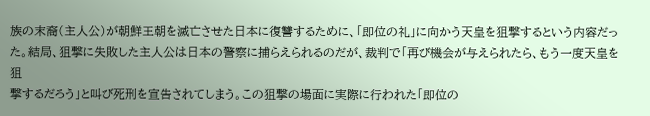族の末裔(主人公)が朝鮮王朝を滅亡させた日本に復讐するために、「即位の礼」に向かう天皇を狙撃するという内容だった。結局、狙撃に失敗した主人公は日本の警察に捕らえられるのだが、裁判で「再び機会が与えられたら、もう一度天皇を狙
撃するだろう」と叫び死刑を宣告されてしまう。この狙撃の場面に実際に行われた「即位の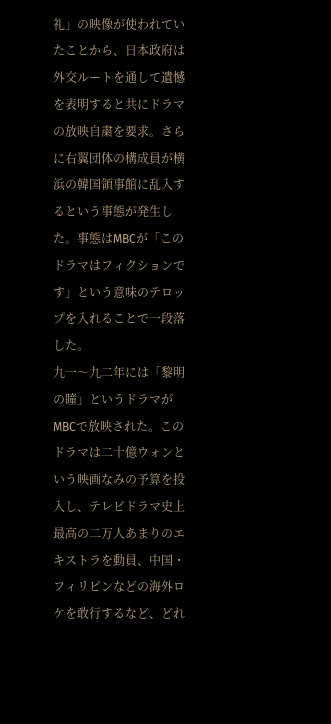礼」の映像が使われていたことから、日本政府は外交ルートを通して遺憾を表明すると共にドラマの放映自粛を要求。さらに右翼団体の構成員が横浜の韓国領事館に乱入するという事態が発生した。事態はMBCが「このドラマはフィクションです」という意味のテロップを入れることで一段落した。
九一〜九二年には「黎明の瞳」というドラマがMBCで放映された。このドラマは二十億ウォンという映画なみの予算を投入し、テレビドラマ史上最高の二万人あまりのエキストラを動員、中国・フィリピンなどの海外ロケを敢行するなど、どれ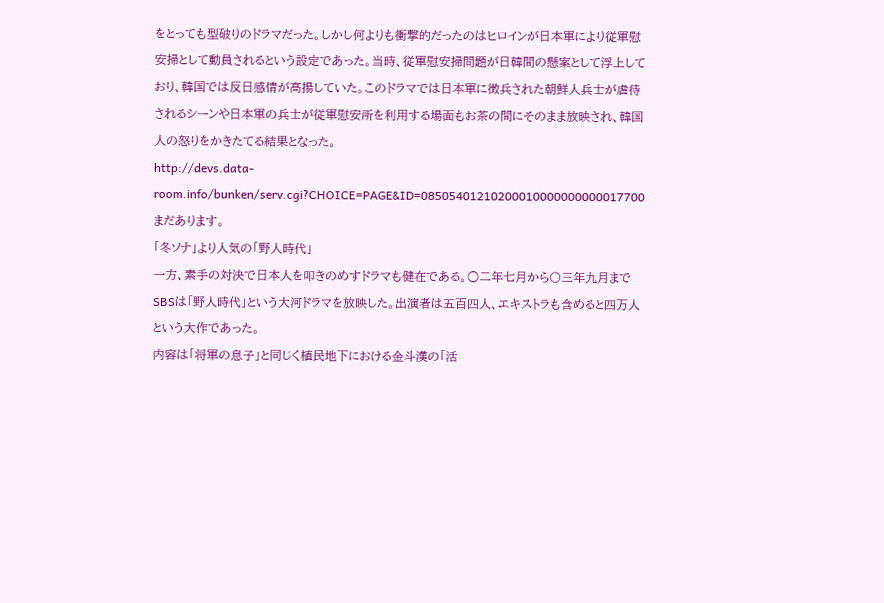をとっても型破りのドラマだった。しかし何よりも衝撃的だったのはヒロインが日本軍により従軍慰安掃として動員されるという設定であった。当時、従軍慰安掃問題が日韓間の懸案として浮上しており、韓国では反日感情が高揚していた。このドラマでは日本軍に徴兵された朝鮮人兵士が虐待されるシーンや日本軍の兵士が従軍慰安所を利用する場面もお茶の間にそのまま放映され、韓国人の怒りをかきたてる結果となった。
http://devs.data-room.info/bunken/serv.cgi?CHOICE=PAGE&ID=08505401210200010000000000017700
まだあります。
「冬ソナ」より人気の「野人時代」
一方、素手の対決で日本人を叩きのめすドラマも健在である。○二年七月から〇三年九月までSBSは「野人時代」という大河ドラマを放映した。出演者は五百四人、エキストラも含めると四万人という大作であった。
内容は「将軍の息子」と同じく植民地下における金斗漢の「活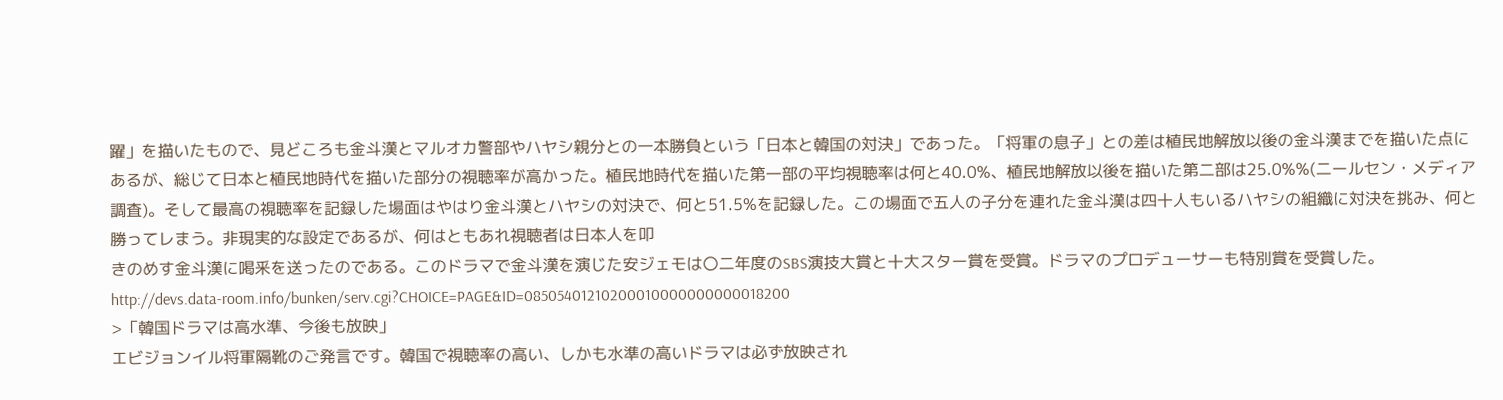躍」を描いたもので、見どころも金斗漢とマルオカ警部やハヤシ親分との一本勝負という「日本と韓国の対決」であった。「将軍の息子」との差は植民地解放以後の金斗漢までを描いた点にあるが、総じて日本と植民地時代を描いた部分の視聴率が高かった。植民地時代を描いた第一部の平均視聴率は何と40.0%、植民地解放以後を描いた第二部は25.0%%(二ールセン・メディア調査)。そして最高の視聴率を記録した場面はやはり金斗漢とハヤシの対決で、何と51.5%を記録した。この場面で五人の子分を連れた金斗漢は四十人もいるハヤシの組織に対決を挑み、何と勝ってレまう。非現実的な設定であるが、何はともあれ視聴者は日本人を叩
きのめす金斗漢に喝釆を送ったのである。このドラマで金斗漢を演じた安ジェモは〇二年度のSBS演技大賞と十大スター賞を受賞。ドラマのプロデューサーも特別賞を受賞した。
http://devs.data-room.info/bunken/serv.cgi?CHOICE=PAGE&ID=08505401210200010000000000018200
>「韓国ドラマは高水準、今後も放映」
エビジョンイル将軍隔靴のご発言です。韓国で視聴率の高い、しかも水準の高いドラマは必ず放映され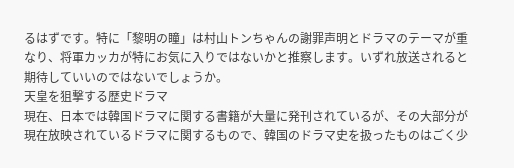るはずです。特に「黎明の瞳」は村山トンちゃんの謝罪声明とドラマのテーマが重なり、将軍カッカが特にお気に入りではないかと推察します。いずれ放送されると期待していいのではないでしょうか。
天皇を狙撃する歴史ドラマ
現在、日本では韓国ドラマに関する書籍が大量に発刊されているが、その大部分が現在放映されているドラマに関するもので、韓国のドラマ史を扱ったものはごく少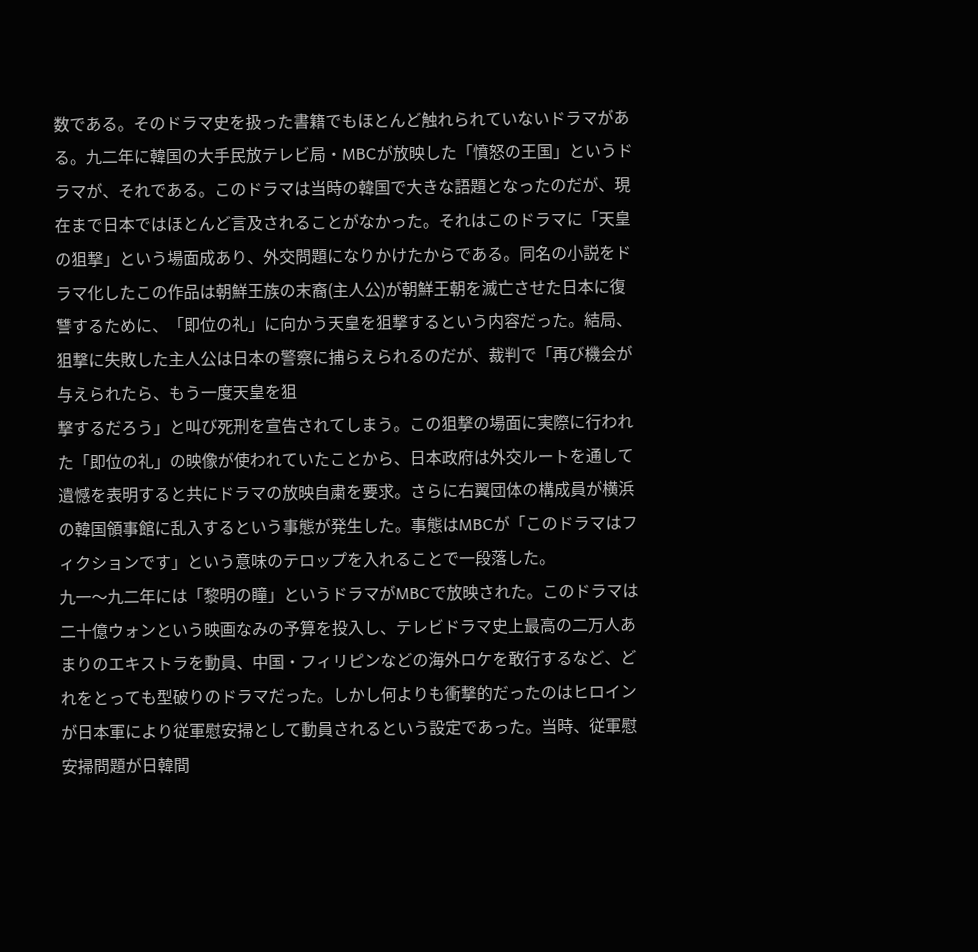数である。そのドラマ史を扱った書籍でもほとんど触れられていないドラマがある。九二年に韓国の大手民放テレビ局・MBCが放映した「憤怒の王国」というドラマが、それである。このドラマは当時の韓国で大きな語題となったのだが、現在まで日本ではほとんど言及されることがなかった。それはこのドラマに「天皇の狙撃」という場面成あり、外交問題になりかけたからである。同名の小説をドラマ化したこの作品は朝鮮王族の末裔(主人公)が朝鮮王朝を滅亡させた日本に復讐するために、「即位の礼」に向かう天皇を狙撃するという内容だった。結局、狙撃に失敗した主人公は日本の警察に捕らえられるのだが、裁判で「再び機会が与えられたら、もう一度天皇を狙
撃するだろう」と叫び死刑を宣告されてしまう。この狙撃の場面に実際に行われた「即位の礼」の映像が使われていたことから、日本政府は外交ルートを通して遺憾を表明すると共にドラマの放映自粛を要求。さらに右翼団体の構成員が横浜の韓国領事館に乱入するという事態が発生した。事態はMBCが「このドラマはフィクションです」という意味のテロップを入れることで一段落した。
九一〜九二年には「黎明の瞳」というドラマがMBCで放映された。このドラマは二十億ウォンという映画なみの予算を投入し、テレビドラマ史上最高の二万人あまりのエキストラを動員、中国・フィリピンなどの海外ロケを敢行するなど、どれをとっても型破りのドラマだった。しかし何よりも衝撃的だったのはヒロインが日本軍により従軍慰安掃として動員されるという設定であった。当時、従軍慰安掃問題が日韓間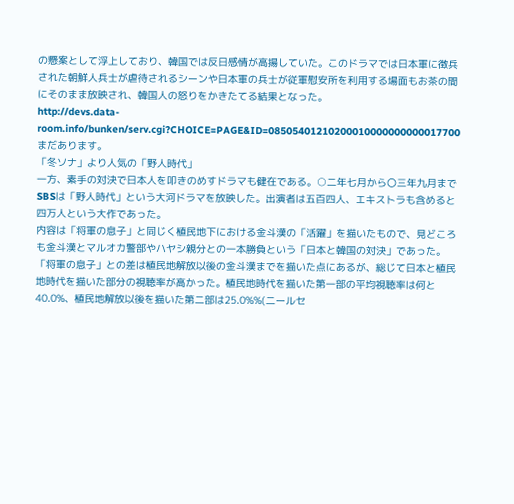の懸案として浮上しており、韓国では反日感情が高揚していた。このドラマでは日本軍に徴兵された朝鮮人兵士が虐待されるシーンや日本軍の兵士が従軍慰安所を利用する場面もお茶の間にそのまま放映され、韓国人の怒りをかきたてる結果となった。
http://devs.data-room.info/bunken/serv.cgi?CHOICE=PAGE&ID=08505401210200010000000000017700
まだあります。
「冬ソナ」より人気の「野人時代」
一方、素手の対決で日本人を叩きのめすドラマも健在である。○二年七月から〇三年九月までSBSは「野人時代」という大河ドラマを放映した。出演者は五百四人、エキストラも含めると四万人という大作であった。
内容は「将軍の息子」と同じく植民地下における金斗漢の「活躍」を描いたもので、見どころも金斗漢とマルオカ警部やハヤシ親分との一本勝負という「日本と韓国の対決」であった。「将軍の息子」との差は植民地解放以後の金斗漢までを描いた点にあるが、総じて日本と植民地時代を描いた部分の視聴率が高かった。植民地時代を描いた第一部の平均視聴率は何と40.0%、植民地解放以後を描いた第二部は25.0%%(二ールセ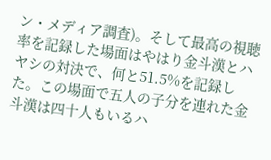ン・メディア調査)。そして最高の視聴率を記録した場面はやはり金斗漢とハヤシの対決で、何と51.5%を記録した。この場面で五人の子分を連れた金斗漢は四十人もいるハ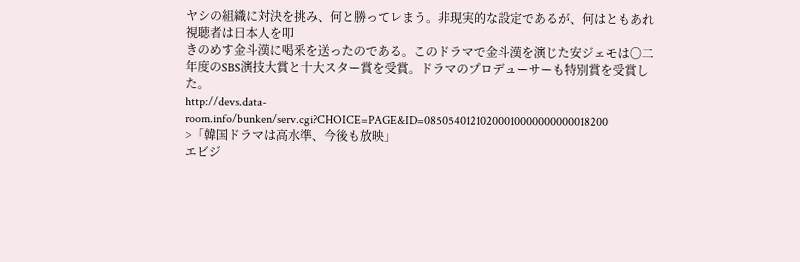ヤシの組織に対決を挑み、何と勝ってレまう。非現実的な設定であるが、何はともあれ視聴者は日本人を叩
きのめす金斗漢に喝釆を送ったのである。このドラマで金斗漢を演じた安ジェモは〇二年度のSBS演技大賞と十大スター賞を受賞。ドラマのプロデューサーも特別賞を受賞した。
http://devs.data-room.info/bunken/serv.cgi?CHOICE=PAGE&ID=08505401210200010000000000018200
>「韓国ドラマは高水準、今後も放映」
エビジ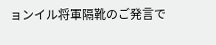ョンイル将軍隔靴のご発言で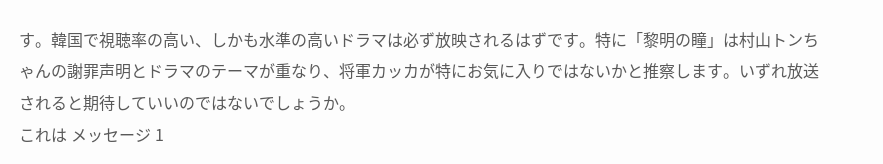す。韓国で視聴率の高い、しかも水準の高いドラマは必ず放映されるはずです。特に「黎明の瞳」は村山トンちゃんの謝罪声明とドラマのテーマが重なり、将軍カッカが特にお気に入りではないかと推察します。いずれ放送されると期待していいのではないでしょうか。
これは メッセージ 1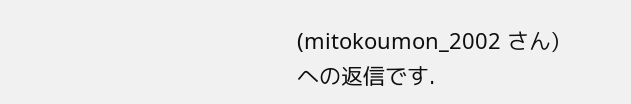(mitokoumon_2002 さん)への返信です.